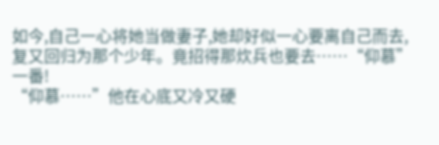如今,自己一心将她当做妻子,她却好似一心要离自己而去,复又回归为那个少年。竟招得那炊兵也要去……“仰慕”一番!
“仰慕……”他在心底又冷又硬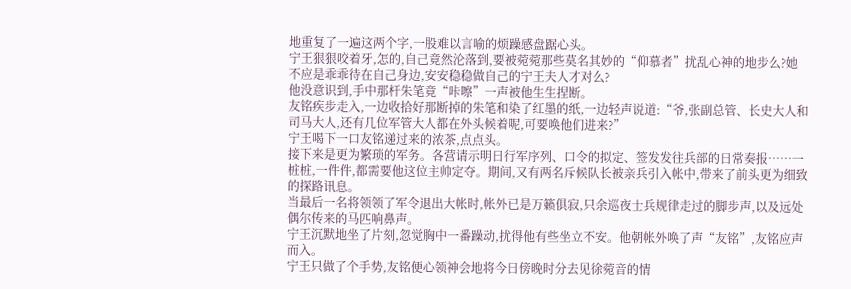地重复了一遍这两个字,一股难以言喻的烦躁感盘踞心头。
宁王狠狠咬着牙,怎的,自己竟然沦落到,要被菀菀那些莫名其妙的“仰慕者”扰乱心神的地步么?她不应是乖乖待在自己身边,安安稳稳做自己的宁王夫人才对么?
他没意识到,手中那杆朱笔竟“咔嚓”一声被他生生捏断。
友铭疾步走入,一边收拾好那断掉的朱笔和染了红墨的纸,一边轻声说道:“爷,张副总管、长史大人和司马大人,还有几位军管大人都在外头候着呢,可要唤他们进来?”
宁王喝下一口友铭递过来的浓茶,点点头。
接下来是更为繁琐的军务。各营请示明日行军序列、口令的拟定、签发发往兵部的日常奏报……一桩桩,一件件,都需要他这位主帅定夺。期间,又有两名斥候队长被亲兵引入帐中,带来了前头更为细致的探路讯息。
当最后一名将领领了军令退出大帐时,帐外已是万籁俱寂,只余巡夜士兵规律走过的脚步声,以及远处偶尔传来的马匹响鼻声。
宁王沉默地坐了片刻,忽觉胸中一番躁动,扰得他有些坐立不安。他朝帐外唤了声“友铭”,友铭应声而入。
宁王只做了个手势,友铭便心领神会地将今日傍晚时分去见徐菀音的情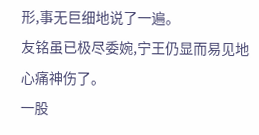形,事无巨细地说了一遍。
友铭虽已极尽委婉,宁王仍显而易见地心痛神伤了。
一股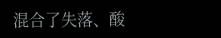混合了失落、酸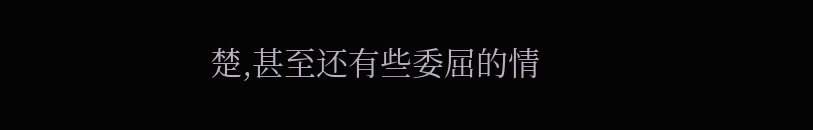楚,甚至还有些委屈的情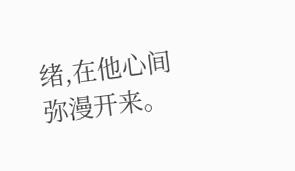绪,在他心间弥漫开来。